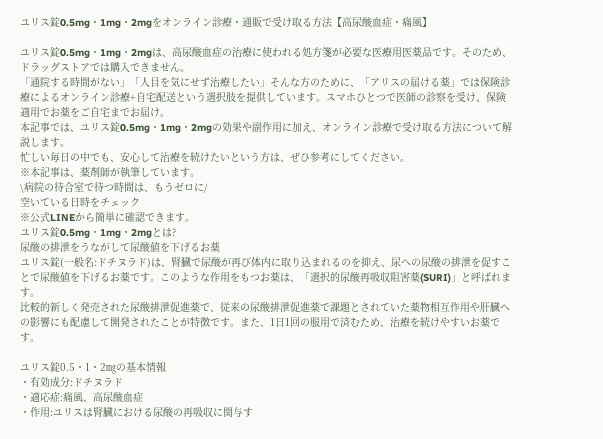ユリス錠0.5mg・1mg・2mgをオンライン診療・通販で受け取る方法【高尿酸血症・痛風】

ユリス錠0.5mg・1mg・2mgは、高尿酸血症の治療に使われる処方箋が必要な医療用医薬品です。そのため、ドラッグストアでは購入できません。
「通院する時間がない」「人目を気にせず治療したい」そんな方のために、「アリスの届ける薬」では保険診療によるオンライン診療+自宅配送という選択肢を提供しています。スマホひとつで医師の診察を受け、保険適用でお薬をご自宅までお届け。
本記事では、ユリス錠0.5mg・1mg・2mgの効果や副作用に加え、オンライン診療で受け取る方法について解説します。
忙しい毎日の中でも、安心して治療を続けたいという方は、ぜひ参考にしてください。
※本記事は、薬剤師が執筆しています。
\病院の待合室で待つ時間は、もうゼロに/
空いている日時をチェック
※公式LINEから簡単に確認できます。
ユリス錠0.5mg・1mg・2mgとは?
尿酸の排泄をうながして尿酸値を下げるお薬
ユリス錠(一般名:ドチヌラド)は、腎臓で尿酸が再び体内に取り込まれるのを抑え、尿への尿酸の排泄を促すことで尿酸値を下げるお薬です。このような作用をもつお薬は、「選択的尿酸再吸収阻害薬(SURI)」と呼ばれます。
比較的新しく発売された尿酸排泄促進薬で、従来の尿酸排泄促進薬で課題とされていた薬物相互作用や肝臓への影響にも配慮して開発されたことが特徴です。また、1日1回の服用で済むため、治療を続けやすいお薬です。

ユリス錠0.5・1・2㎎の基本情報
・有効成分:ドチヌラド
・適応症:痛風、高尿酸血症
・作用:ユリスは腎臓における尿酸の再吸収に関与す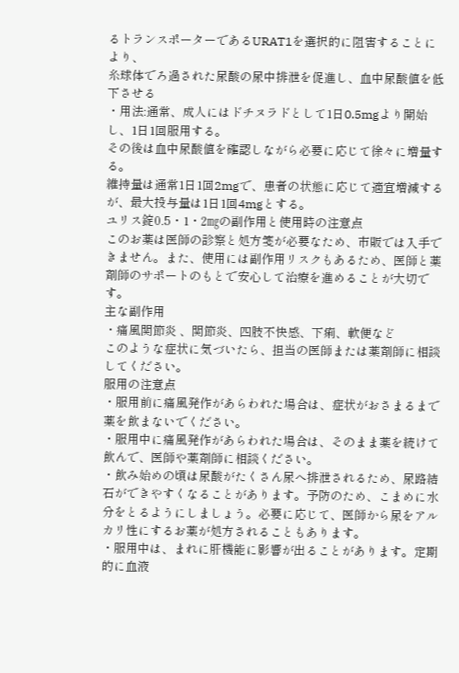るトランスポーターであるURAT1を選択的に阻害することにより、
糸球体でろ過された尿酸の尿中排泄を促進し、血中尿酸値を低下させる
・用法:通常、成人にはドチヌラドとして1日0.5mgより開始し、1日1回服用する。
その後は血中尿酸値を確認しながら必要に応じて徐々に増量する。
維持量は通常1日1回2mgで、患者の状態に応じて適宜増減するが、最大投与量は1日1回4mgとする。
ユリス錠0.5・1・2㎎の副作用と使用時の注意点
このお薬は医師の診察と処方箋が必要なため、市販では入手できません。また、使用には副作用リスクもあるため、医師と薬剤師のサポートのもとで安心して治療を進めることが大切です。
主な副作用
・痛風関節炎 、関節炎、四肢不快感、下痢、軟便など
このような症状に気づいたら、担当の医師または薬剤師に相談してください。
服用の注意点
・服用前に痛風発作があらわれた場合は、症状がおさまるまで薬を飲まないでください。
・服用中に痛風発作があらわれた場合は、そのまま薬を続けて飲んで、医師や薬剤師に相談ください。
・飲み始めの頃は尿酸がたくさん尿へ排泄されるため、尿路結石ができやすくなることがあります。予防のため、こまめに水分をとるようにしましょう。必要に応じて、医師から尿をアルカリ性にするお薬が処方されることもあります。
・服用中は、まれに肝機能に影響が出ることがあります。定期的に血液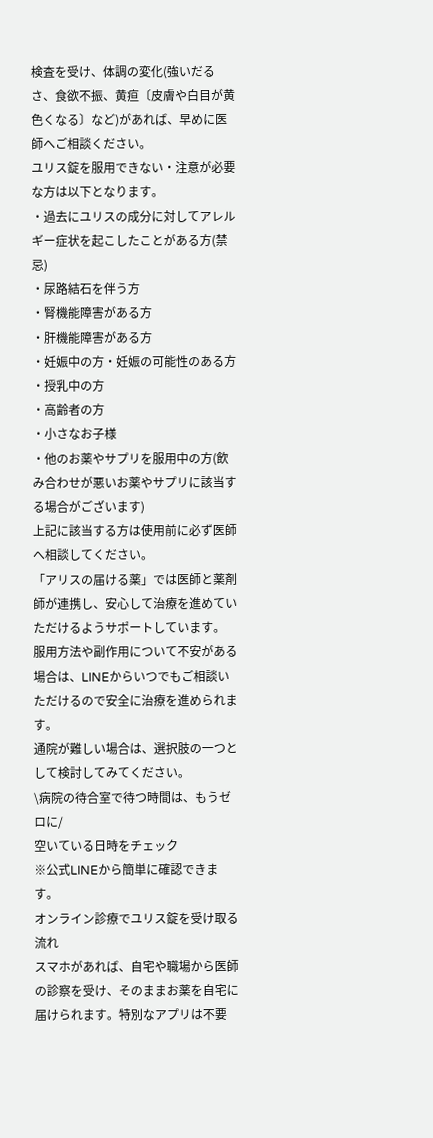検査を受け、体調の変化(強いだるさ、食欲不振、黄疸〔皮膚や白目が黄色くなる〕など)があれば、早めに医師へご相談ください。
ユリス錠を服用できない・注意が必要な方は以下となります。
・過去にユリスの成分に対してアレルギー症状を起こしたことがある方(禁忌)
・尿路結石を伴う方
・腎機能障害がある方
・肝機能障害がある方
・妊娠中の方・妊娠の可能性のある方
・授乳中の方
・高齢者の方
・小さなお子様
・他のお薬やサプリを服用中の方(飲み合わせが悪いお薬やサプリに該当する場合がございます)
上記に該当する方は使用前に必ず医師へ相談してください。
「アリスの届ける薬」では医師と薬剤師が連携し、安心して治療を進めていただけるようサポートしています。
服用方法や副作用について不安がある場合は、LINEからいつでもご相談いただけるので安全に治療を進められます。
通院が難しい場合は、選択肢の一つとして検討してみてください。
\病院の待合室で待つ時間は、もうゼロに/
空いている日時をチェック
※公式LINEから簡単に確認できます。
オンライン診療でユリス錠を受け取る流れ
スマホがあれば、自宅や職場から医師の診察を受け、そのままお薬を自宅に届けられます。特別なアプリは不要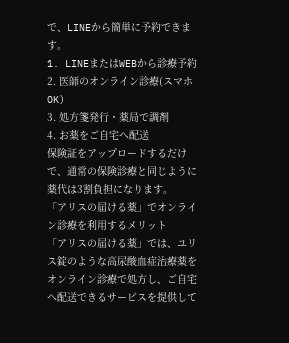で、LINEから簡単に予約できます。
1. LINEまたはWEBから診療予約
2. 医師のオンライン診療(スマホOK)
3. 処方箋発行・薬局で調剤
4. お薬をご自宅へ配送
保険証をアップロードするだけで、通常の保険診療と同じように薬代は3割負担になります。
「アリスの届ける薬」でオンライン診療を利用するメリット
「アリスの届ける薬」では、ユリス錠のような高尿酸血症治療薬をオンライン診療で処方し、ご自宅へ配送できるサービスを提供して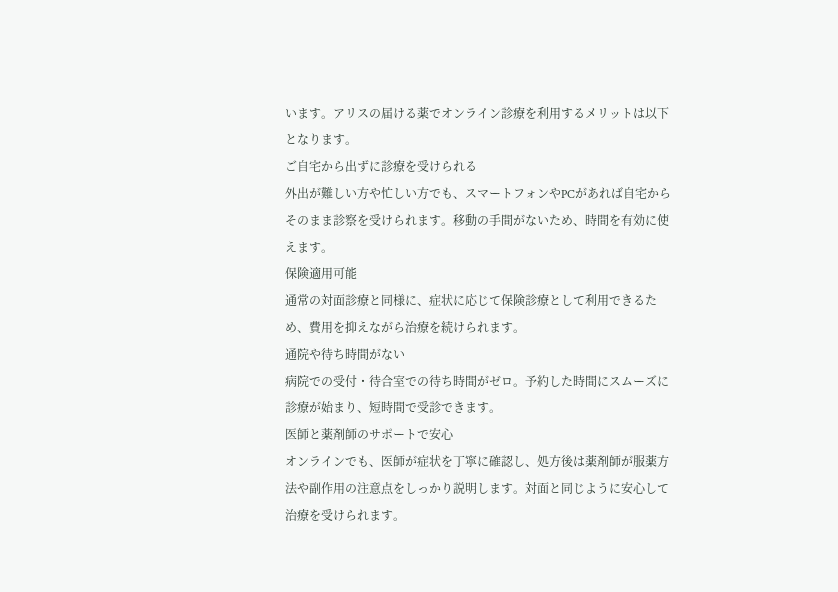います。アリスの届ける薬でオンライン診療を利用するメリットは以下となります。
ご自宅から出ずに診療を受けられる
外出が難しい方や忙しい方でも、スマートフォンやPCがあれば自宅からそのまま診察を受けられます。移動の手間がないため、時間を有効に使えます。
保険適用可能
通常の対面診療と同様に、症状に応じて保険診療として利用できるため、費用を抑えながら治療を続けられます。
通院や待ち時間がない
病院での受付・待合室での待ち時間がゼロ。予約した時間にスムーズに診療が始まり、短時間で受診できます。
医師と薬剤師のサポートで安心
オンラインでも、医師が症状を丁寧に確認し、処方後は薬剤師が服薬方法や副作用の注意点をしっかり説明します。対面と同じように安心して治療を受けられます。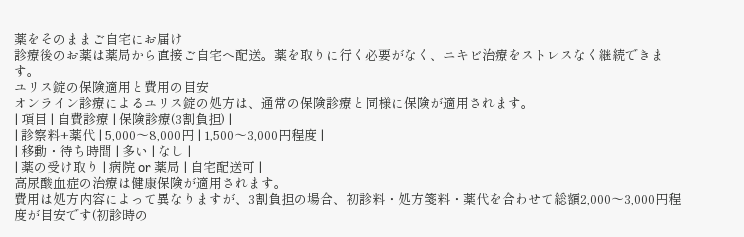薬をそのままご自宅にお届け
診療後のお薬は薬局から直接ご自宅へ配送。薬を取りに行く必要がなく、ニキビ治療をストレスなく継続できます。
ユリス錠の保険適用と費用の目安
オンライン診療によるユリス錠の処方は、通常の保険診療と同様に保険が適用されます。
| 項目 | 自費診療 | 保険診療(3割負担) |
| 診察料+薬代 | 5,000〜8,000円 | 1,500〜3,000円程度 |
| 移動・待ち時間 | 多い | なし |
| 薬の受け取り | 病院 or 薬局 | 自宅配送可 |
高尿酸血症の治療は健康保険が適用されます。
費用は処方内容によって異なりますが、3割負担の場合、初診料・処方箋料・薬代を合わせて総額2,000〜3,000円程度が目安です(初診時の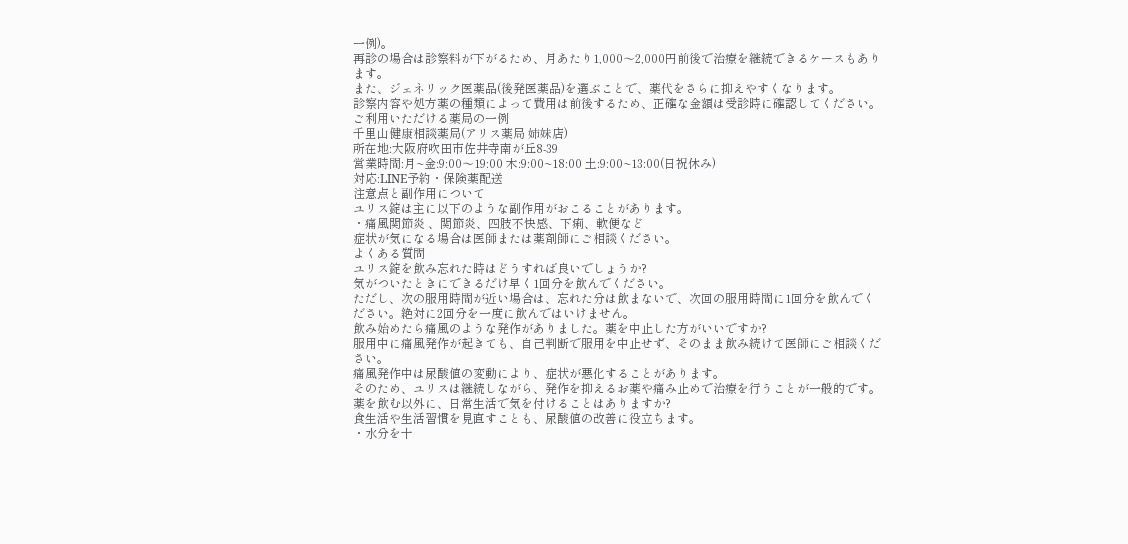一例)。
再診の場合は診察料が下がるため、月あたり1,000〜2,000円前後で治療を継続できるケースもあります。
また、ジェネリック医薬品(後発医薬品)を選ぶことで、薬代をさらに抑えやすくなります。
診察内容や処方薬の種類によって費用は前後するため、正確な金額は受診時に確認してください。
ご利用いただける薬局の一例
千里山健康相談薬局(アリス薬局 姉妹店)
所在地:大阪府吹田市佐井寺南が丘8-39
営業時間:月~金:9:00〜19:00 木:9:00~18:00 土:9:00~13:00(日祝休み)
対応:LINE予約・保険薬配送
注意点と副作用について
ユリス錠は主に以下のような副作用がおこることがあります。
・痛風関節炎 、関節炎、四肢不快感、下痢、軟便など
症状が気になる場合は医師または薬剤師にご相談ください。
よくある質問
ユリス錠を飲み忘れた時はどうすれば良いでしょうか?
気がついたときにできるだけ早く1回分を飲んでください。
ただし、次の服用時間が近い場合は、忘れた分は飲まないで、次回の服用時間に1回分を飲んでください。絶対に2回分を一度に飲んではいけません。
飲み始めたら痛風のような発作がありました。薬を中止した方がいいですか?
服用中に痛風発作が起きても、自己判断で服用を中止せず、そのまま飲み続けて医師にご相談ください。
痛風発作中は尿酸値の変動により、症状が悪化することがあります。
そのため、ユリスは継続しながら、発作を抑えるお薬や痛み止めで治療を行うことが一般的です。
薬を飲む以外に、日常生活で気を付けることはありますか?
食生活や生活習慣を見直すことも、尿酸値の改善に役立ちます。
・水分を十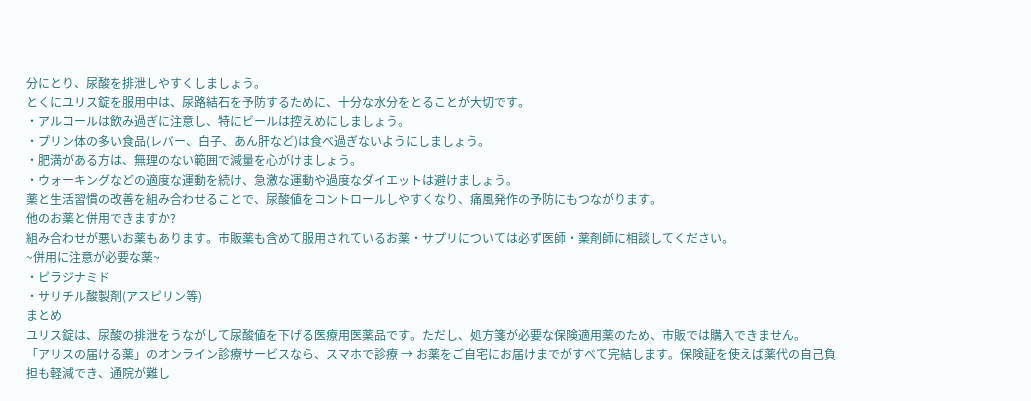分にとり、尿酸を排泄しやすくしましょう。
とくにユリス錠を服用中は、尿路結石を予防するために、十分な水分をとることが大切です。
・アルコールは飲み過ぎに注意し、特にビールは控えめにしましょう。
・プリン体の多い食品(レバー、白子、あん肝など)は食べ過ぎないようにしましょう。
・肥満がある方は、無理のない範囲で減量を心がけましょう。
・ウォーキングなどの適度な運動を続け、急激な運動や過度なダイエットは避けましょう。
薬と生活習慣の改善を組み合わせることで、尿酸値をコントロールしやすくなり、痛風発作の予防にもつながります。
他のお薬と併用できますか?
組み合わせが悪いお薬もあります。市販薬も含めて服用されているお薬・サプリについては必ず医師・薬剤師に相談してください。
~併用に注意が必要な薬~
・ピラジナミド
・サリチル酸製剤(アスピリン等)
まとめ
ユリス錠は、尿酸の排泄をうながして尿酸値を下げる医療用医薬品です。ただし、処方箋が必要な保険適用薬のため、市販では購入できません。
「アリスの届ける薬」のオンライン診療サービスなら、スマホで診療 → お薬をご自宅にお届けまでがすべて完結します。保険証を使えば薬代の自己負担も軽減でき、通院が難し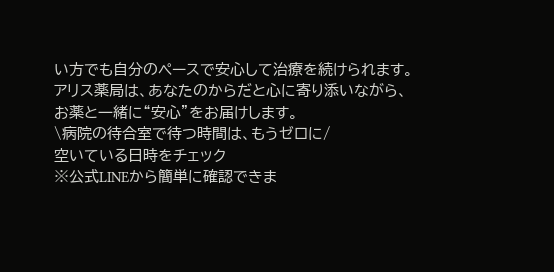い方でも自分のペースで安心して治療を続けられます。
アリス薬局は、あなたのからだと心に寄り添いながら、お薬と一緒に“安心”をお届けします。
\病院の待合室で待つ時間は、もうゼロに/
空いている日時をチェック
※公式LINEから簡単に確認できま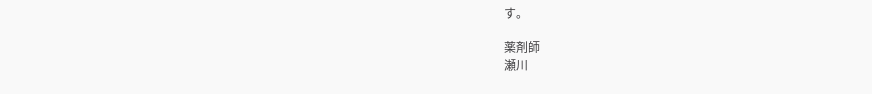す。

薬剤師
瀬川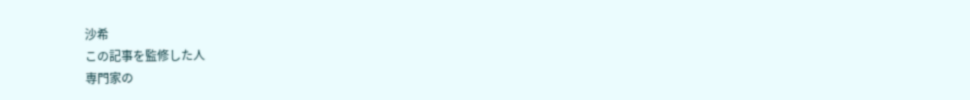沙希
この記事を監修した人
専門家の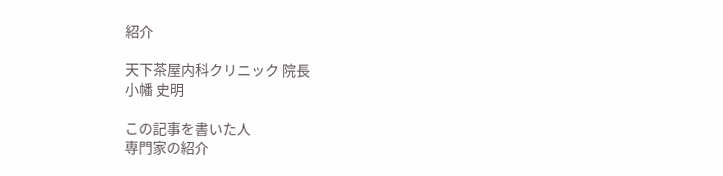紹介

天下茶屋内科クリニック 院長
小幡 史明

この記事を書いた人
専門家の紹介